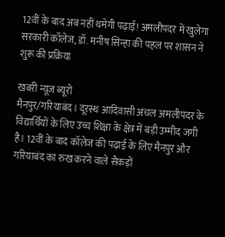12वीं के बाद अब नहीं थमेगी पढ़ाई! अमलीपदर में खुलेगा सरकारी कॉलेज, डॉ. मनीष सिन्हा की पहल पर शासन ने शुरू की प्रक्रिया

खबरी न्यूज ब्यूरो
मैनपुर/गरियाबंद। दूरस्थ आदिवासी अंचल अमलीपदर के विद्यार्थियों के लिए उच्च शिक्षा के क्षेत्र में बड़ी उम्मीद जगी है। 12वीं के बाद कॉलेज की पढ़ाई के लिए मैनपुर और गरियाबंद का रुख करने वाले सैकड़ों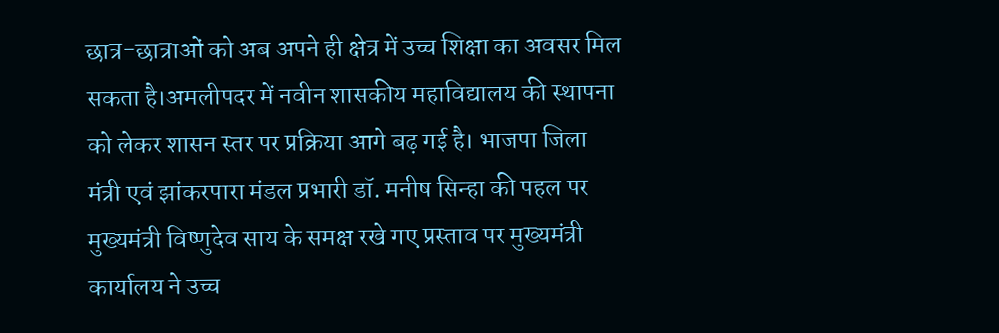छात्र-छात्राओं को अब अपने ही क्षेत्र में उच्च शिक्षा का अवसर मिल सकता है।अमलीपदर में नवीन शासकीय महाविद्यालय की स्थापना को लेकर शासन स्तर पर प्रक्रिया आगे बढ़ गई है। भाजपा जिला मंत्री एवं झांकरपारा मंडल प्रभारी डॉ. मनीष सिन्हा की पहल पर मुख्यमंत्री विष्णुदेव साय के समक्ष रखे गए प्रस्ताव पर मुख्यमंत्री कार्यालय ने उच्च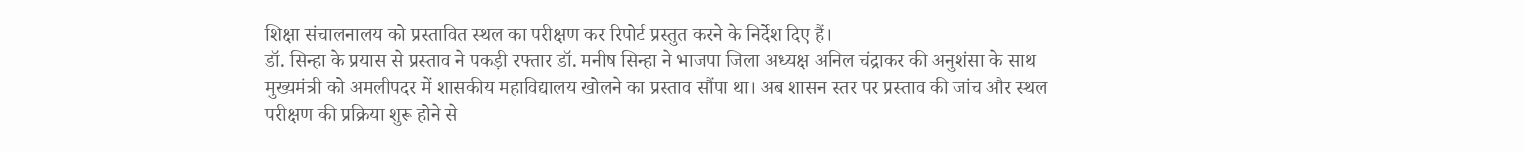शिक्षा संचालनालय को प्रस्तावित स्थल का परीक्षण कर रिपोर्ट प्रस्तुत करने के निर्देश दिए हैं।
डॉ. सिन्हा के प्रयास से प्रस्ताव ने पकड़ी रफ्तार डॉ. मनीष सिन्हा ने भाजपा जिला अध्यक्ष अनिल चंद्राकर की अनुशंसा के साथ मुख्यमंत्री को अमलीपदर में शासकीय महाविद्यालय खोलने का प्रस्ताव सौंपा था। अब शासन स्तर पर प्रस्ताव की जांच और स्थल परीक्षण की प्रक्रिया शुरू होने से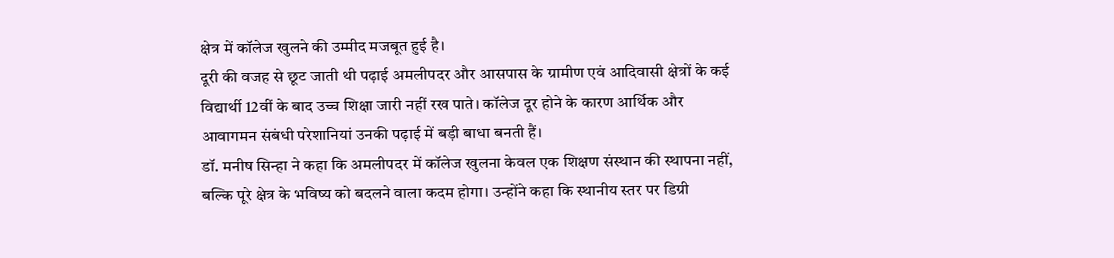क्षेत्र में कॉलेज खुलने की उम्मीद मजबूत हुई है।
दूरी की वजह से छूट जाती थी पढ़ाई अमलीपदर और आसपास के ग्रामीण एवं आदिवासी क्षेत्रों के कई विद्यार्थी 12वीं के बाद उच्च शिक्षा जारी नहीं रख पाते। कॉलेज दूर होने के कारण आर्थिक और आवागमन संबंधी परेशानियां उनकी पढ़ाई में बड़ी बाधा बनती हैं।
डॉ. मनीष सिन्हा ने कहा कि अमलीपदर में कॉलेज खुलना केवल एक शिक्षण संस्थान की स्थापना नहीं, बल्कि पूरे क्षेत्र के भविष्य को बदलने वाला कदम होगा। उन्होंने कहा कि स्थानीय स्तर पर डिग्री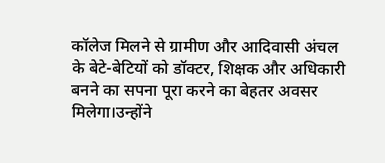कॉलेज मिलने से ग्रामीण और आदिवासी अंचल के बेटे-बेटियों को डॉक्टर, शिक्षक और अधिकारी बनने का सपना पूरा करने का बेहतर अवसर मिलेगा।उन्होंने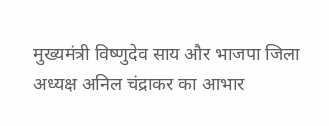मुख्यमंत्री विष्णुदेव साय और भाजपा जिला अध्यक्ष अनिल चंद्राकर का आभार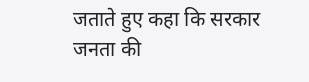जताते हुए कहा कि सरकार जनता की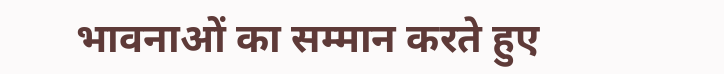भावनाओं का सम्मान करते हुए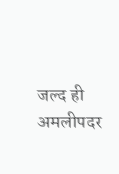जल्द ही अमलीपदर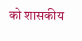को शासकीय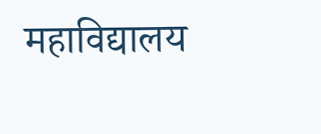महाविद्यालय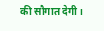की सौगात देगी।